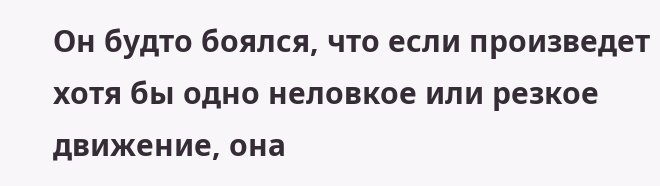Он будто боялся, что если произведет хотя бы одно неловкое или резкое движение, она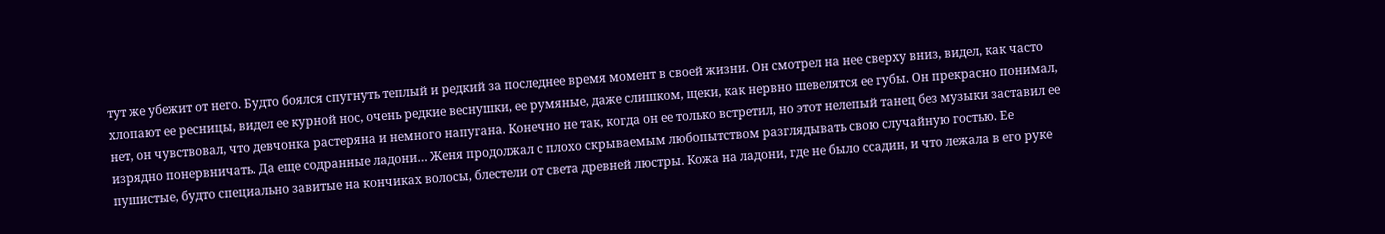тут же убежит от него. Будто боялся спугнуть теплый и редкий за последнее время момент в своей жизни. Он смотрел на нее сверху вниз, видел, как часто хлопают ее ресницы, видел ее курной нос, очень редкие веснушки, ее румяные, даже слишком, щеки, как нервно шевелятся ее губы. Он прекрасно понимал, нет, он чувствовал, что девчонка растеряна и немного напугана. Конечно не так, когда он ее только встретил, но этот нелепый танец без музыки заставил ее изрядно понервничать. Да еще содранные ладони… Женя продолжал с плохо скрываемым любопытством разглядывать свою случайную гостью. Ее пушистые, будто специально завитые на кончиках волосы, блестели от света древней люстры. Кожа на ладони, где не было ссадин, и что лежала в его руке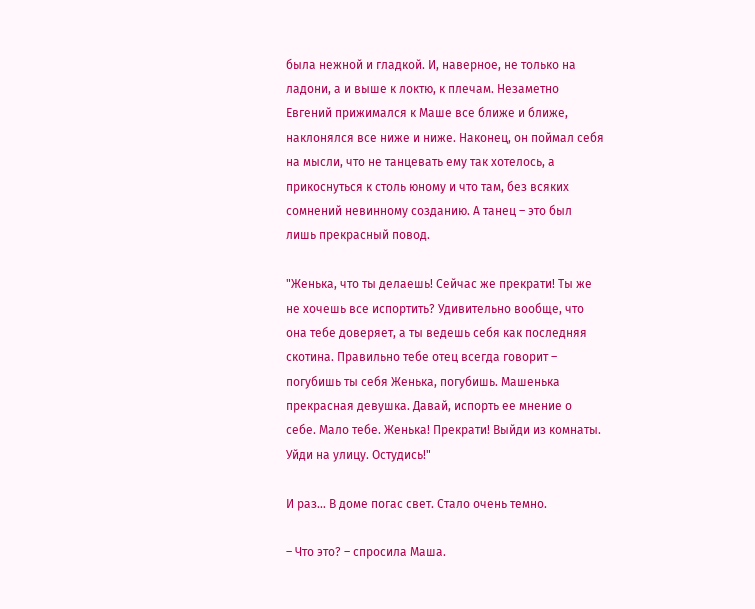была нежной и гладкой. И, наверное, не только на ладони, а и выше к локтю, к плечам. Незаметно Евгений прижимался к Маше все ближе и ближе, наклонялся все ниже и ниже. Наконец, он поймал себя на мысли, что не танцевать ему так хотелось, а прикоснуться к столь юному и что там, без всяких сомнений невинному созданию. А танец – это был лишь прекрасный повод.

"Женька, что ты делаешь! Сейчас же прекрати! Ты же не хочешь все испортить? Удивительно вообще, что она тебе доверяет, а ты ведешь себя как последняя скотина. Правильно тебе отец всегда говорит – погубишь ты себя Женька, погубишь. Машенька прекрасная девушка. Давай, испорть ее мнение о себе. Мало тебе. Женька! Прекрати! Выйди из комнаты. Уйди на улицу. Остудись!"

И раз… В доме погас свет. Стало очень темно.

– Что это? – спросила Маша.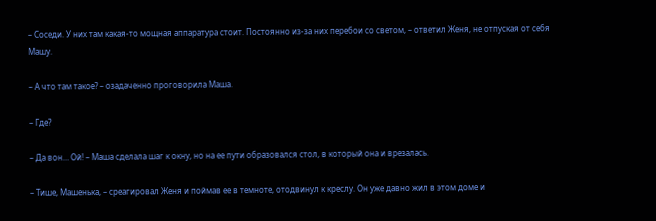– Соседи. У них там какая-то мощная аппаратура стоит. Постоянно из-за них перебои со светом, – ответил Женя, не отпуская от себя Машу.

– А что там такое? – озадаченно проговорила Маша.

– Где?

– Да вон… Ой! – Маша сделала шаг к окну, но на ее пути образовался стол, в который она и врезалась.

– Тише, Машенька, – среагировал Женя и поймав ее в темноте, отодвинул к креслу. Он уже давно жил в этом доме и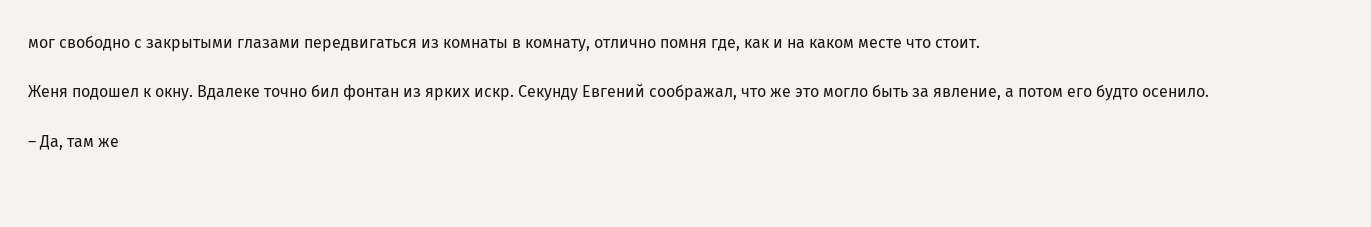мог свободно с закрытыми глазами передвигаться из комнаты в комнату, отлично помня где, как и на каком месте что стоит.

Женя подошел к окну. Вдалеке точно бил фонтан из ярких искр. Секунду Евгений соображал, что же это могло быть за явление, а потом его будто осенило.

– Да, там же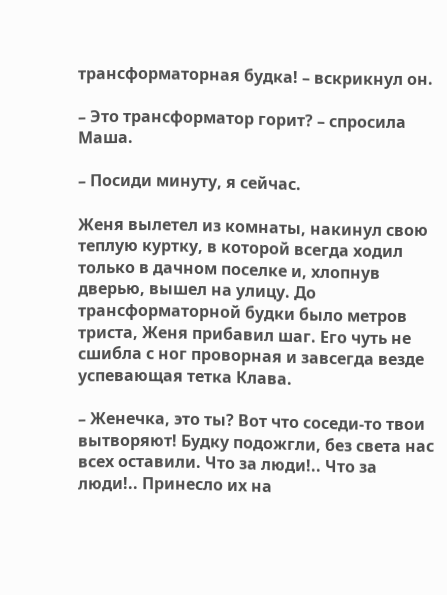трансформаторная будка! – вскрикнул он.

– Это трансформатор горит? – спросила Маша.

– Посиди минуту, я сейчас.

Женя вылетел из комнаты, накинул свою теплую куртку, в которой всегда ходил только в дачном поселке и, хлопнув дверью, вышел на улицу. До трансформаторной будки было метров триста, Женя прибавил шаг. Его чуть не сшибла с ног проворная и завсегда везде успевающая тетка Клава.

– Женечка, это ты? Вот что соседи-то твои вытворяют! Будку подожгли, без света нас всех оставили. Что за люди!.. Что за люди!.. Принесло их на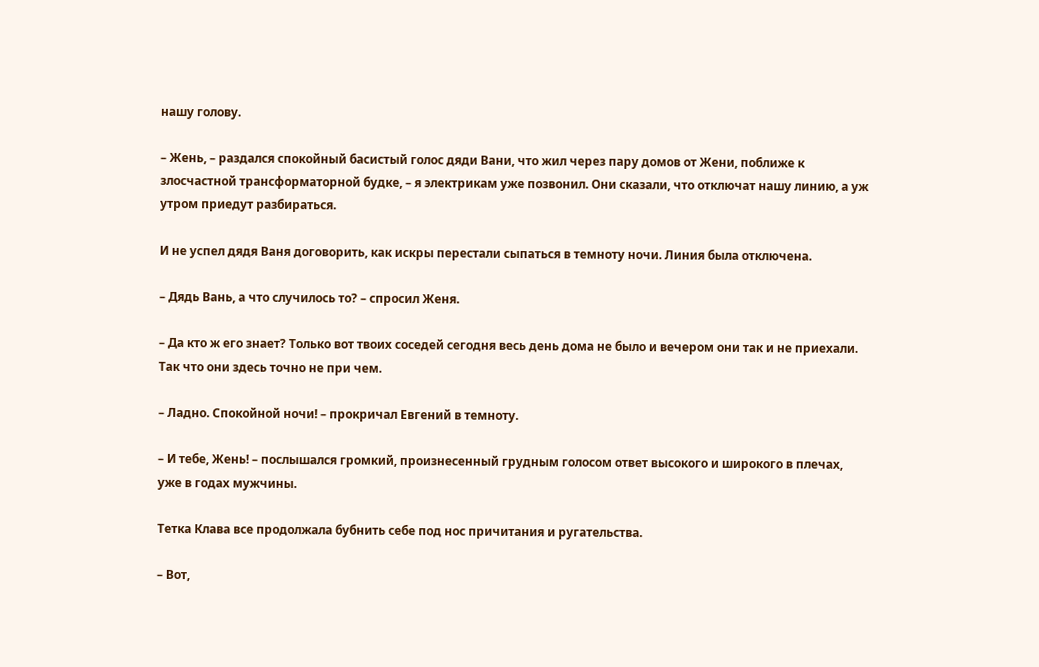нашу голову.

– Жень, – раздался спокойный басистый голос дяди Вани, что жил через пару домов от Жени, поближе к злосчастной трансформаторной будке, – я электрикам уже позвонил. Они сказали, что отключат нашу линию, а уж утром приедут разбираться.

И не успел дядя Ваня договорить, как искры перестали сыпаться в темноту ночи. Линия была отключена.

– Дядь Вань, а что случилось то? – спросил Женя.

– Да кто ж его знает? Только вот твоих соседей сегодня весь день дома не было и вечером они так и не приехали. Так что они здесь точно не при чем.

– Ладно. Спокойной ночи! – прокричал Евгений в темноту.

– И тебе, Жень! – послышался громкий, произнесенный грудным голосом ответ высокого и широкого в плечах, уже в годах мужчины.

Тетка Клава все продолжала бубнить себе под нос причитания и ругательства.

– Вот,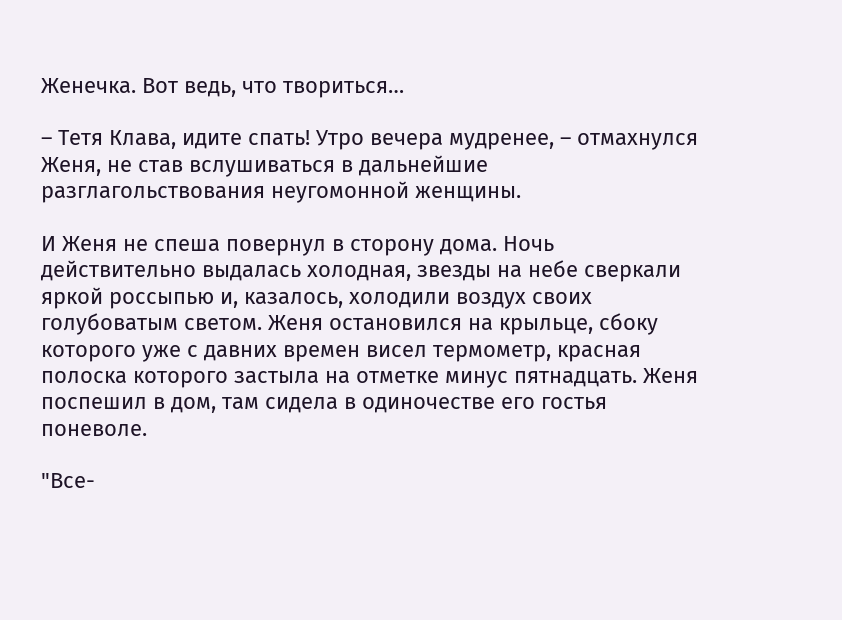Женечка. Вот ведь, что твориться…

– Тетя Клава, идите спать! Утро вечера мудренее, – отмахнулся Женя, не став вслушиваться в дальнейшие разглагольствования неугомонной женщины.

И Женя не спеша повернул в сторону дома. Ночь действительно выдалась холодная, звезды на небе сверкали яркой россыпью и, казалось, холодили воздух своих голубоватым светом. Женя остановился на крыльце, сбоку которого уже с давних времен висел термометр, красная полоска которого застыла на отметке минус пятнадцать. Женя поспешил в дом, там сидела в одиночестве его гостья поневоле.

"Все-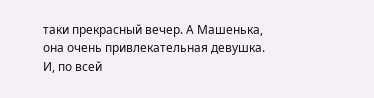таки прекрасный вечер. А Машенька, она очень привлекательная девушка. И, по всей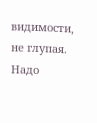видимости, не глупая. Надо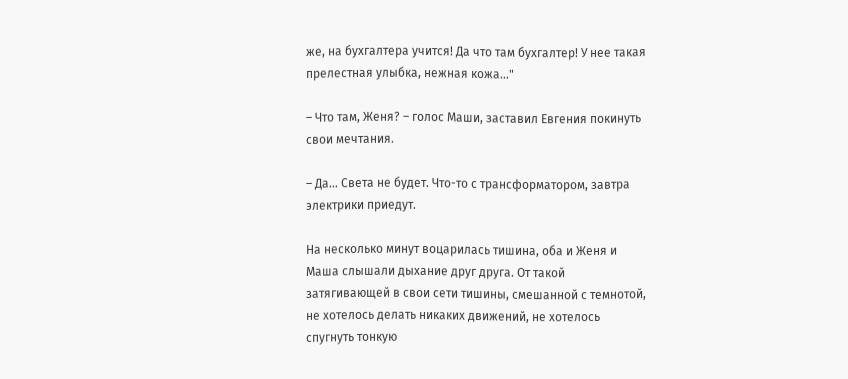же, на бухгалтера учится! Да что там бухгалтер! У нее такая прелестная улыбка, нежная кожа…"

– Что там, Женя? – голос Маши, заставил Евгения покинуть свои мечтания.

– Да… Света не будет. Что-то с трансформатором, завтра электрики приедут.

На несколько минут воцарилась тишина, оба и Женя и Маша слышали дыхание друг друга. От такой затягивающей в свои сети тишины, смешанной с темнотой, не хотелось делать никаких движений, не хотелось спугнуть тонкую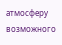атмосферу возможного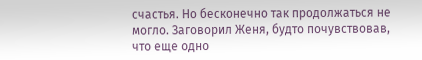счастья. Но бесконечно так продолжаться не могло. Заговорил Женя, будто почувствовав, что еще одно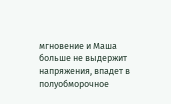мгновение и Маша больше не выдержит напряжения, впадет в полуобморочное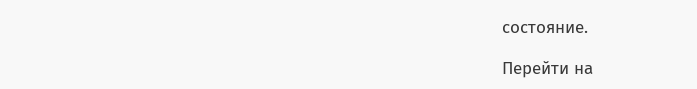состояние.

Перейти на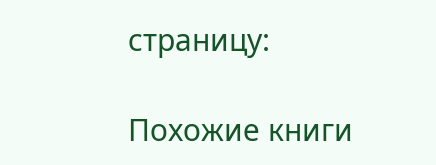страницу:

Похожие книги